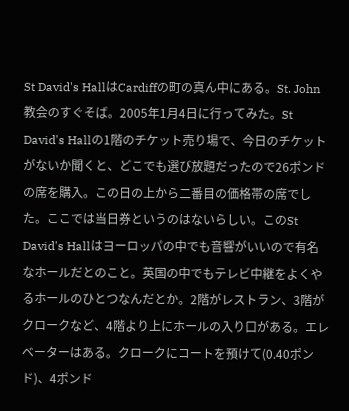St David's HallはCardiffの町の真ん中にある。St. John教会のすぐそば。2005年1月4日に行ってみた。St David's Hallの1階のチケット売り場で、今日のチケットがないか聞くと、どこでも選び放題だったので26ポンドの席を購入。この日の上から二番目の価格帯の席でした。ここでは当日券というのはないらしい。このSt David's Hallはヨーロッパの中でも音響がいいので有名なホールだとのこと。英国の中でもテレビ中継をよくやるホールのひとつなんだとか。2階がレストラン、3階がクロークなど、4階より上にホールの入り口がある。エレベーターはある。クロークにコートを預けて(0.40ポンド)、4ポンド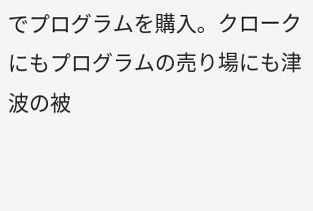でプログラムを購入。クロークにもプログラムの売り場にも津波の被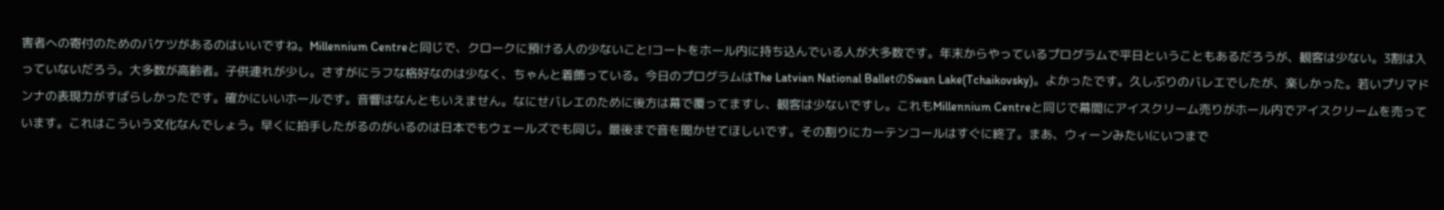害者への寄付のためのバケツがあるのはいいですね。Millennium Centreと同じで、クロークに預ける人の少ないこと!コートをホール内に持ち込んでいる人が大多数です。年末からやっているプログラムで平日ということもあるだろうが、観客は少ない。3割は入っていないだろう。大多数が高齢者。子供連れが少し。さすがにラフな格好なのは少なく、ちゃんと着飾っている。今日のプログラムはThe Latvian National BalletのSwan Lake(Tchaikovsky)。よかったです。久しぶりのバレエでしたが、楽しかった。若いプリマドンナの表現力がすばらしかったです。確かにいいホールです。音響はなんともいえません。なにせバレエのために後方は幕で覆ってますし、観客は少ないですし。これもMillennium Centreと同じで幕間にアイスクリーム売りがホール内でアイスクリームを売っています。これはこういう文化なんでしょう。早くに拍手したがるのがいるのは日本でもウェールズでも同じ。最後まで音を聞かせてほしいです。その割りにカーテンコールはすぐに終了。まあ、ウィーンみたいにいつまで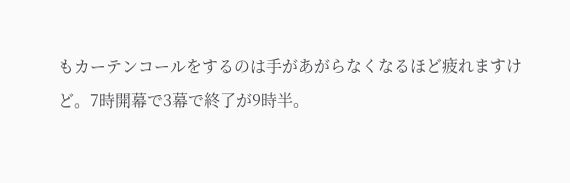もカーテンコールをするのは手があがらなくなるほど疲れますけど。7時開幕で3幕で終了が9時半。